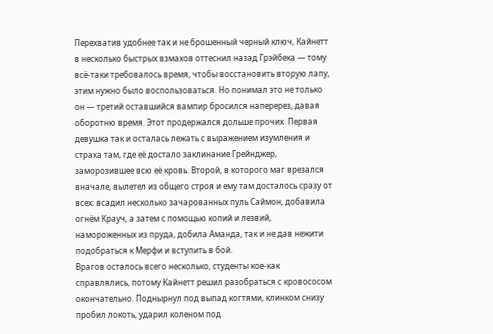Перехватив удобнее так и не брошенный черный ключ, Кайнетт в несколько быстрых взмахов оттеснил назад Грэйбека — тому всё-таки требовалось время, чтобы восстановить вторую лапу, этим нужно было воспользоваться. Но понимал это не только он — третий оставшийся вампир бросился наперерез, давая оборотню время. Этот продержался дольше прочих. Первая девушка так и осталась лежать с выражением изумления и страха там, где её достало заклинание Грейнджер, заморозившее всю её кровь. Второй, в которого маг врезался вначале, вылетел из общего строя и ему там досталось сразу от всех: всадил несколько зачарованных пуль Саймон, добавила огнём Крауч, а затем с помощью копий и лезвий, намороженных из пруда, добила Аманда, так и не дав нежити подобраться к Мерфи и вступить в бой.
Врагов осталось всего несколько, студенты кое-как справлялись, потому Кайнетт решил разобраться с кровососом окончательно. Поднырнул под выпад когтями, клинком снизу пробил локоть, ударил коленом под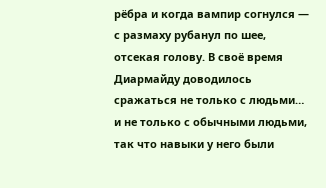рёбра и когда вампир согнулся — с размаху рубанул по шее, отсекая голову. В своё время Диармайду доводилось сражаться не только с людьми… и не только с обычными людьми, так что навыки у него были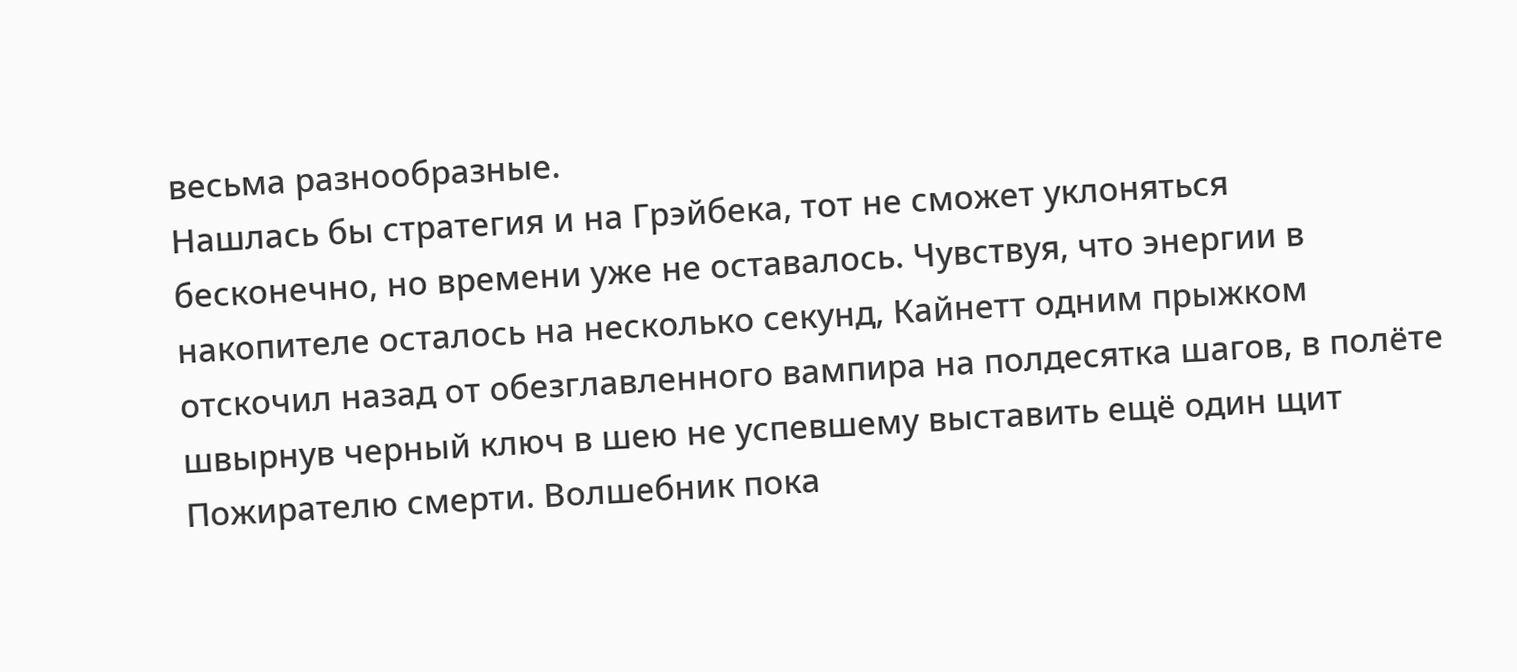весьма разнообразные.
Нашлась бы стратегия и на Грэйбека, тот не сможет уклоняться бесконечно, но времени уже не оставалось. Чувствуя, что энергии в накопителе осталось на несколько секунд, Кайнетт одним прыжком отскочил назад от обезглавленного вампира на полдесятка шагов, в полёте швырнув черный ключ в шею не успевшему выставить ещё один щит Пожирателю смерти. Волшебник пока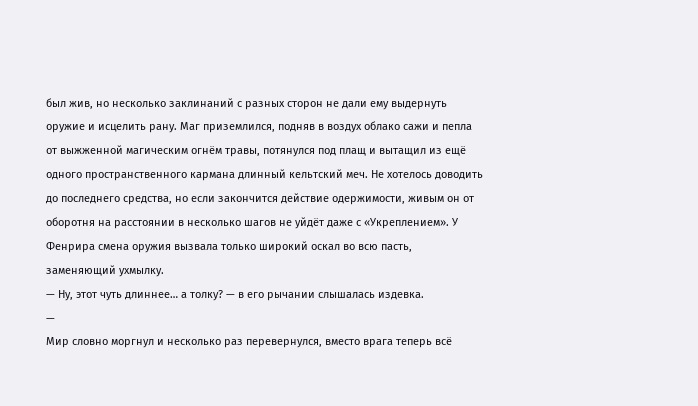был жив, но несколько заклинаний с разных сторон не дали ему выдернуть оружие и исцелить рану. Маг приземлился, подняв в воздух облако сажи и пепла от выжженной магическим огнём травы, потянулся под плащ и вытащил из ещё одного пространственного кармана длинный кельтский меч. Не хотелось доводить до последнего средства, но если закончится действие одержимости, живым он от оборотня на расстоянии в несколько шагов не уйдёт даже с «Укреплением». У Фенрира смена оружия вызвала только широкий оскал во всю пасть, заменяющий ухмылку.
— Ну, этот чуть длиннее… а толку? — в его рычании слышалась издевка.
—
Мир словно моргнул и несколько раз перевернулся, вместо врага теперь всё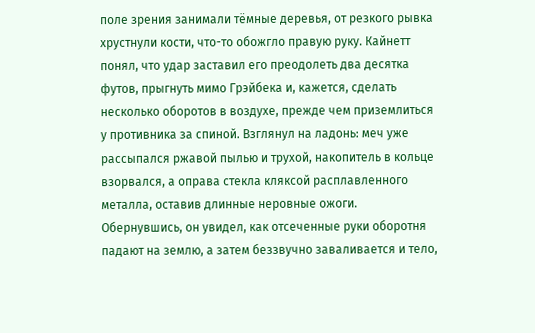поле зрения занимали тёмные деревья, от резкого рывка хрустнули кости, что-то обожгло правую руку. Кайнетт понял, что удар заставил его преодолеть два десятка футов, прыгнуть мимо Грэйбека и, кажется, сделать несколько оборотов в воздухе, прежде чем приземлиться у противника за спиной. Взглянул на ладонь: меч уже рассыпался ржавой пылью и трухой, накопитель в кольце взорвался, а оправа стекла кляксой расплавленного металла, оставив длинные неровные ожоги. Обернувшись, он увидел, как отсеченные руки оборотня падают на землю, а затем беззвучно заваливается и тело,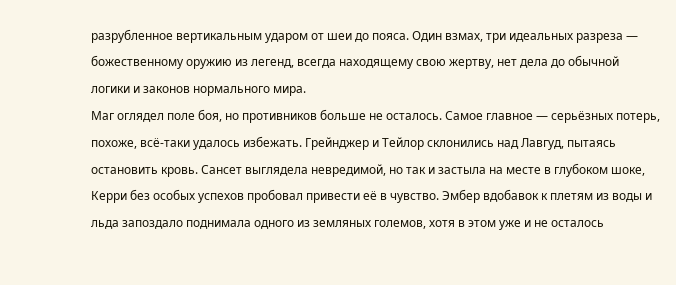разрубленное вертикальным ударом от шеи до пояса. Один взмах, три идеальных разреза — божественному оружию из легенд, всегда находящему свою жертву, нет дела до обычной логики и законов нормального мира.
Маг оглядел поле боя, но противников больше не осталось. Самое главное — серьёзных потерь, похоже, всё-таки удалось избежать. Грейнджер и Тейлор склонились над Лавгуд, пытаясь остановить кровь. Сансет выглядела невредимой, но так и застыла на месте в глубоком шоке, Керри без особых успехов пробовал привести её в чувство. Эмбер вдобавок к плетям из воды и льда запоздало поднимала одного из земляных големов, хотя в этом уже и не осталось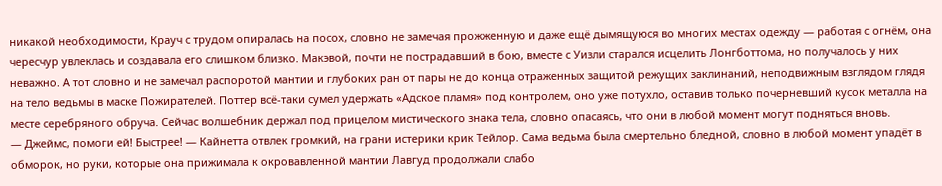никакой необходимости, Крауч с трудом опиралась на посох, словно не замечая прожженную и даже ещё дымящуюся во многих местах одежду — работая с огнём, она чересчур увлеклась и создавала его слишком близко. Макэвой, почти не пострадавший в бою, вместе с Уизли старался исцелить Лонгботтома, но получалось у них неважно. А тот словно и не замечал распоротой мантии и глубоких ран от пары не до конца отраженных защитой режущих заклинаний, неподвижным взглядом глядя на тело ведьмы в маске Пожирателей. Поттер всё-таки сумел удержать «Адское пламя» под контролем, оно уже потухло, оставив только почерневший кусок металла на месте серебряного обруча. Сейчас волшебник держал под прицелом мистического знака тела, словно опасаясь, что они в любой момент могут подняться вновь.
— Джеймс, помоги ей! Быстрее! — Кайнетта отвлек громкий, на грани истерики крик Тейлор. Сама ведьма была смертельно бледной, словно в любой момент упадёт в обморок, но руки, которые она прижимала к окровавленной мантии Лавгуд продолжали слабо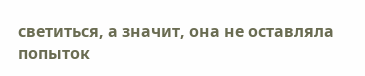светиться, а значит, она не оставляла попыток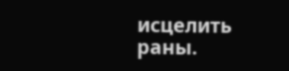исцелить раны.